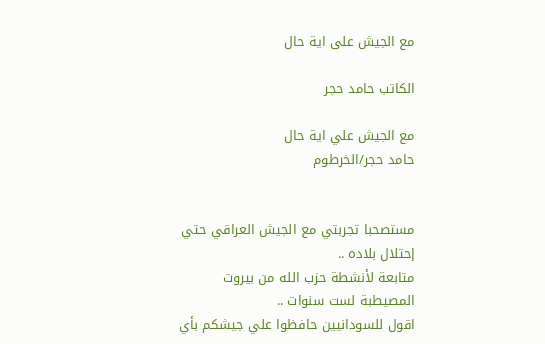مع الجيش على اية حال

الكاتب حامد حجر

مع الجيش علي اية حال
حامد حجر/الخرطوم


مستصحبا تجربتي مع الجيش العراقي حتي إحتلال بلاده ..
متابعة لأنشطة حزب الله من بيروت المصيطبة لست سنوات ..
اقول للسودانيين حافظوا علي جيشكم بأي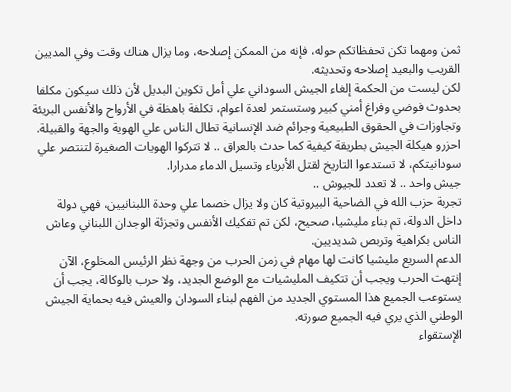ثمن ومهما تكن تحفظاتكم حوله، فإنه من الممكن إصلاحه، وما يزال هناك وقت وفي المديين القريب والبعيد إصلاحه وتحديثه.
لكن ليست من الحكمة إلغاء الجيش السوداني علي أمل تكوين البديل لأن ذلك سيكون مكلفا بحدوث فوضي وفراغ أمني كبير وستستمر لعدة اعوام، تكلفة باهظة في الأرواح والأنفس البريئة وتجاوزات في الحقوق الطبيعية وجرائم ضد الإنسانية تطال الناس علي الهوية والجهة والقبيلة.
احزرو هيكلة الجيش بطريقة كيفية كما حدث بالعراق .. لا تتركوا الهويات الصغيرة لتنتصر علي سودانيتكم، لا تستدعوا التاريخ لقتل الأبرياء وتسيل الدماء مدرارا.
جيش واحد .. لا تعدد للجيوش ..
تجربة حزب الله في الضاحية البيروتية كان ولا يزال خصما علي وحدة اللبنانيين، فهي دولة داخل الدولة، تم بناء مليشيا، صحيح، لكن تم تفكيك الأنفس وتجزئة الوجدان اللبناني وعاش الناس بكراهية وتربص شديديين.
الدعم السريع مليشيا كانت لها مهام في زمن الحرب من وجهة نظر الرئيس المخلوع، الآن إنتهت الحرب ويجب أن تتكيف المليشيات مع الوضع الجديد، ولا حرب بالوكالة، يجب أن يستوعب الجميع هذا المستوي الجديد من الفهم لبناء السودان والعيش فيه بحماية الجيش الوطني الذي يري فيه الجميع صورته.
الإستقواء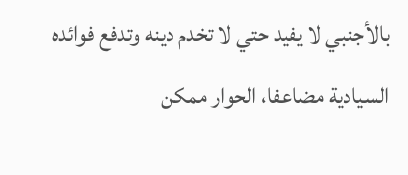بالأجنبي لا يفيد حتي لا تخدم دينه وتدفع فوائده السيادية مضاعفا، الحوار ممكن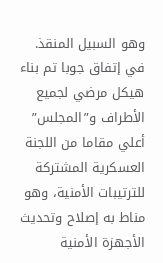وهو السبيل المنقذ.
في إتفاق جوبا تم بناء هيكل مرضي لجميع الأطراف و”المجلس” أعلي مقاما من اللجنة العسكرية المشتركة للترتيبات الأمنية، وهو مناط به إصلاح وتحديث الأجهزة الأمنية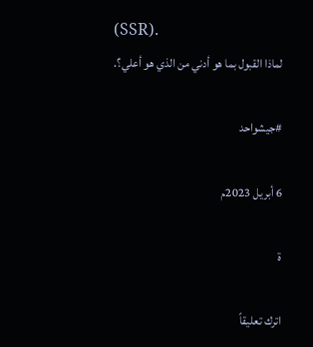(SSR).
لماذا القبول بما هو أدني من الذي هو أعلي؟.

#جيشواحد

6 أبريل 2023م

ة

اترك تعليقاً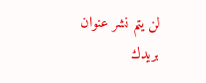لن يتم نشر عنوان بريدك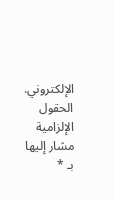الإلكتروني. الحقول الإلزامية مشار إليها بـ *